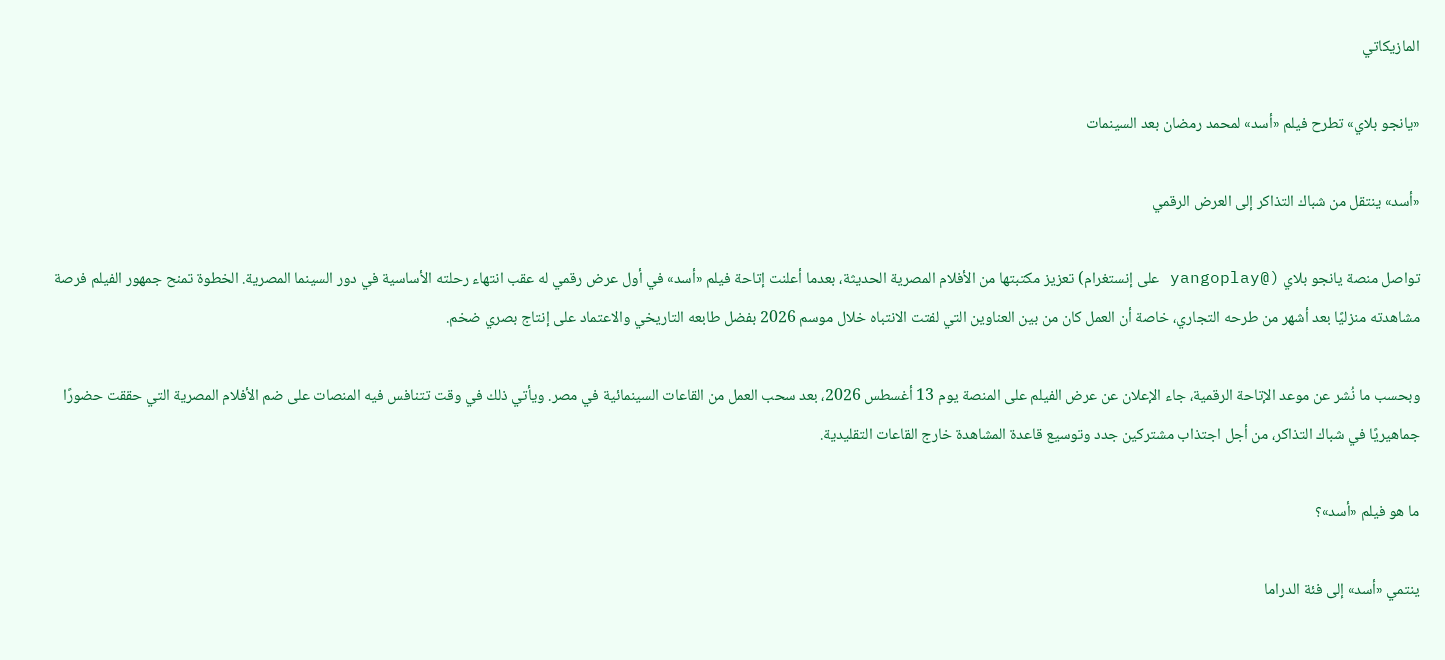المازيكاتي

«يانجو بلاي» تطرح فيلم «أسد» لمحمد رمضان بعد السينمات

«أسد» ينتقل من شباك التذاكر إلى العرض الرقمي

تواصل منصة يانجو بلاي (@yangoplay على إنستغرام) تعزيز مكتبتها من الأفلام المصرية الحديثة، بعدما أعلنت إتاحة فيلم «أسد» في أول عرض رقمي له عقب انتهاء رحلته الأساسية في دور السينما المصرية. الخطوة تمنح جمهور الفيلم فرصة مشاهدته منزليًا بعد أشهر من طرحه التجاري، خاصة أن العمل كان من بين العناوين التي لفتت الانتباه خلال موسم 2026 بفضل طابعه التاريخي والاعتماد على إنتاج بصري ضخم.

وبحسب ما نُشر عن موعد الإتاحة الرقمية، جاء الإعلان عن عرض الفيلم على المنصة يوم 13 أغسطس 2026، بعد سحب العمل من القاعات السينمائية في مصر. ويأتي ذلك في وقت تتنافس فيه المنصات على ضم الأفلام المصرية التي حققت حضورًا جماهيريًا في شباك التذاكر، من أجل اجتذاب مشتركين جدد وتوسيع قاعدة المشاهدة خارج القاعات التقليدية.

ما هو فيلم «أسد»؟

ينتمي «أسد» إلى فئة الدراما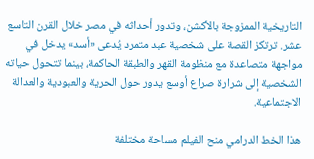التاريخية الممزوجة بالأكشن، وتدور أحداثه في مصر خلال القرن التاسع عشر. ترتكز القصة على شخصية عبد متمرد يُدعى «أسد» يدخل في مواجهة متصاعدة مع منظومة القهر والطبقة الحاكمة، بينما تتحول حياته الشخصية إلى شرارة صراع أوسع يدور حول الحرية والعبودية والعدالة الاجتماعية.

هذا الخط الدرامي منح الفيلم مساحة مختلفة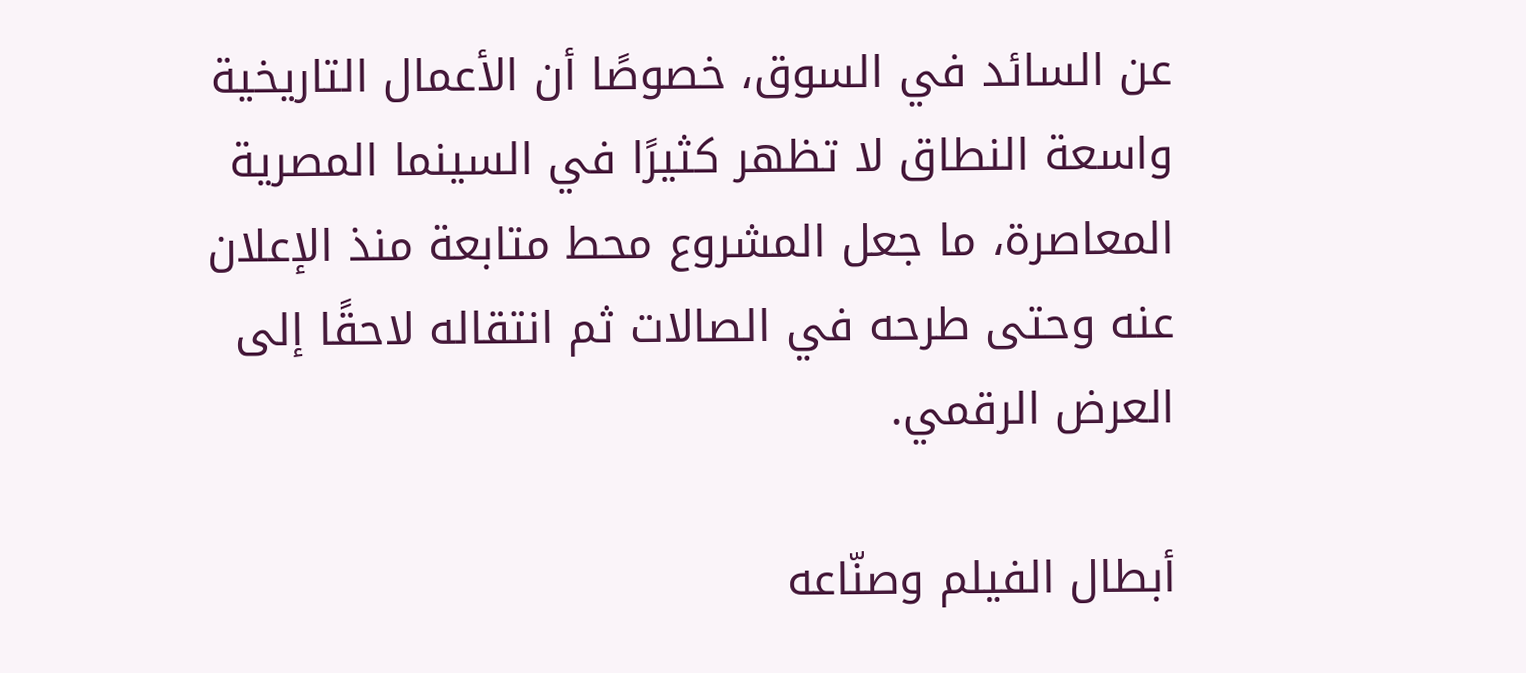عن السائد في السوق، خصوصًا أن الأعمال التاريخية واسعة النطاق لا تظهر كثيرًا في السينما المصرية المعاصرة، ما جعل المشروع محط متابعة منذ الإعلان عنه وحتى طرحه في الصالات ثم انتقاله لاحقًا إلى العرض الرقمي.

أبطال الفيلم وصنّاعه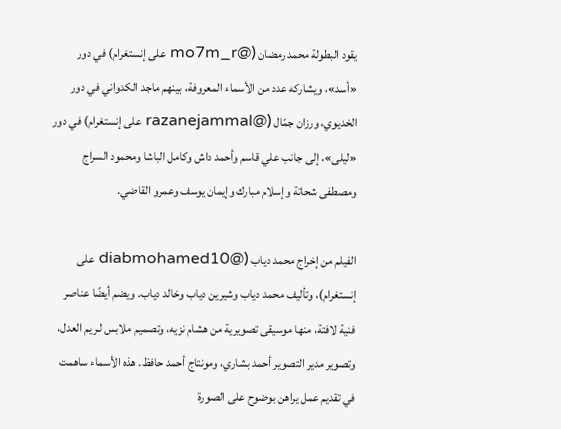يقود البطولة محمد رمضان (@mo7m_r على إنستغرام) في دور «أسد»، ويشاركه عدد من الأسماء المعروفة، بينهم ماجد الكدواني في دور الخديوي، ورزان جمّال (@razanejammal على إنستغرام) في دور «ليلى»، إلى جانب علي قاسم وأحمد داش وكامل الباشا ومحمود السراج ومصطفى شحاتة وإسلام مبارك وإيمان يوسف وعمرو القاضي.

الفيلم من إخراج محمد دياب (@diabmohamed10 على إنستغرام)، وتأليف محمد دياب وشيرين دياب وخالد دياب. ويضم أيضًا عناصر فنية لافتة، منها موسيقى تصويرية من هشام نزيه، وتصميم ملابس لـريم العدل، وتصوير مدير التصوير أحمد بشاري، ومونتاج أحمد حافظ. هذه الأسماء ساهمت في تقديم عمل يراهن بوضوح على الصورة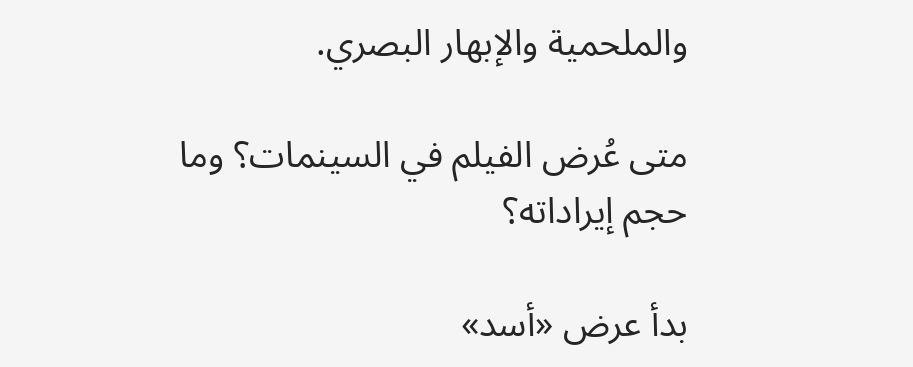والملحمية والإبهار البصري.

متى عُرض الفيلم في السينمات؟ وما حجم إيراداته؟

بدأ عرض «أسد»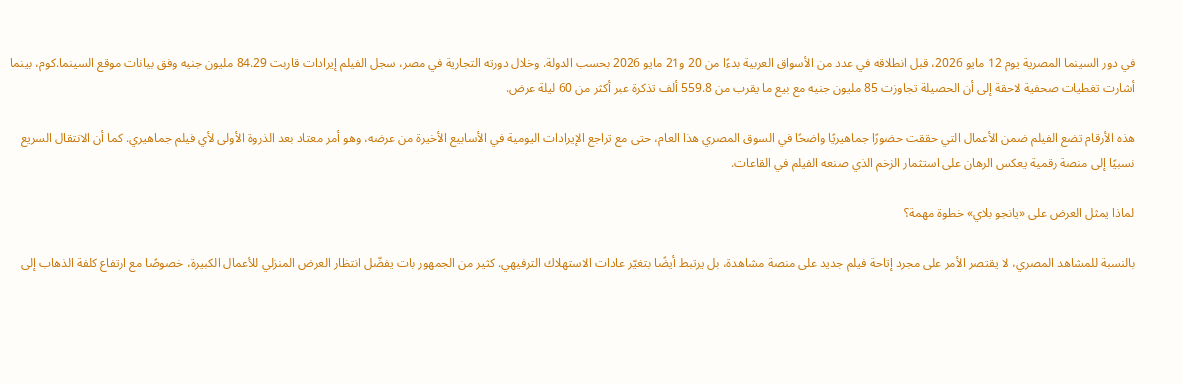في دور السينما المصرية يوم 12 مايو 2026، قبل انطلاقه في عدد من الأسواق العربية بدءًا من 20 و21 مايو 2026 بحسب الدولة. وخلال دورته التجارية في مصر، سجل الفيلم إيرادات قاربت 84.29 مليون جنيه وفق بيانات موقع السينما.كوم، بينما أشارت تغطيات صحفية لاحقة إلى أن الحصيلة تجاوزت 85 مليون جنيه مع بيع ما يقرب من 559.8 ألف تذكرة عبر أكثر من 60 ليلة عرض.

هذه الأرقام تضع الفيلم ضمن الأعمال التي حققت حضورًا جماهيريًا واضحًا في السوق المصري هذا العام، حتى مع تراجع الإيرادات اليومية في الأسابيع الأخيرة من عرضه، وهو أمر معتاد بعد الذروة الأولى لأي فيلم جماهيري. كما أن الانتقال السريع نسبيًا إلى منصة رقمية يعكس الرهان على استثمار الزخم الذي صنعه الفيلم في القاعات.

لماذا يمثل العرض على «يانجو بلاي» خطوة مهمة؟

بالنسبة للمشاهد المصري، لا يقتصر الأمر على مجرد إتاحة فيلم جديد على منصة مشاهدة، بل يرتبط أيضًا بتغيّر عادات الاستهلاك الترفيهي. كثير من الجمهور بات يفضّل انتظار العرض المنزلي للأعمال الكبيرة، خصوصًا مع ارتفاع كلفة الذهاب إلى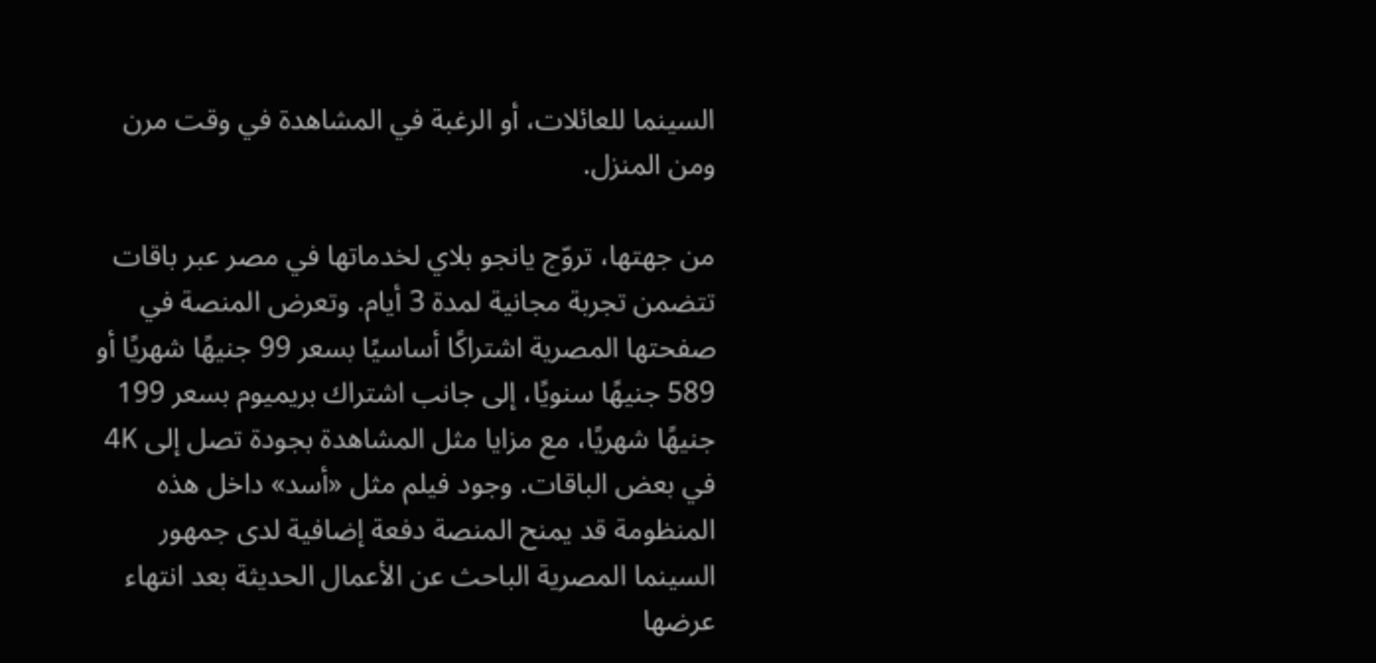السينما للعائلات، أو الرغبة في المشاهدة في وقت مرن ومن المنزل.

من جهتها، تروّج يانجو بلاي لخدماتها في مصر عبر باقات تتضمن تجربة مجانية لمدة 3 أيام. وتعرض المنصة في صفحتها المصرية اشتراكًا أساسيًا بسعر 99 جنيهًا شهريًا أو 589 جنيهًا سنويًا، إلى جانب اشتراك بريميوم بسعر 199 جنيهًا شهريًا، مع مزايا مثل المشاهدة بجودة تصل إلى 4K في بعض الباقات. وجود فيلم مثل «أسد» داخل هذه المنظومة قد يمنح المنصة دفعة إضافية لدى جمهور السينما المصرية الباحث عن الأعمال الحديثة بعد انتهاء عرضها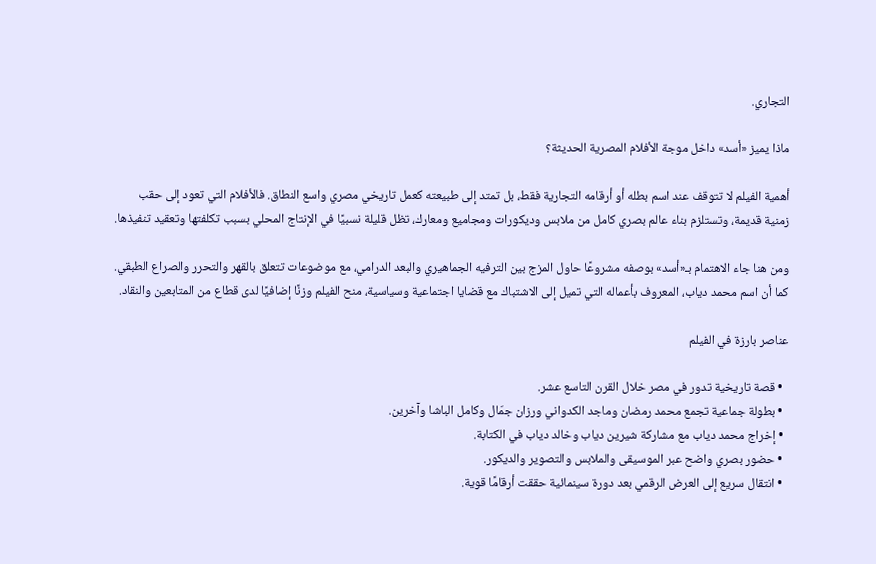التجاري.

ماذا يميز «أسد» داخل موجة الأفلام المصرية الحديثة؟

أهمية الفيلم لا تتوقف عند اسم بطله أو أرقامه التجارية فقط، بل تمتد إلى طبيعته كعمل تاريخي مصري واسع النطاق. فالأفلام التي تعود إلى حقب زمنية قديمة، وتستلزم بناء عالم بصري كامل من ملابس وديكورات ومجاميع ومعارك، تظل قليلة نسبيًا في الإنتاج المحلي بسبب تكلفتها وتعقيد تنفيذها.

ومن هنا جاء الاهتمام بـ«أسد» بوصفه مشروعًا حاول المزج بين الترفيه الجماهيري والبعد الدرامي، مع موضوعات تتعلق بالقهر والتحرر والصراع الطبقي. كما أن اسم محمد دياب، المعروف بأعماله التي تميل إلى الاشتباك مع قضايا اجتماعية وسياسية، منح الفيلم وزنًا إضافيًا لدى قطاع من المتابعين والنقاد.

عناصر بارزة في الفيلم

  • قصة تاريخية تدور في مصر خلال القرن التاسع عشر.
  • بطولة جماعية تجمع محمد رمضان وماجد الكدواني ورزان جمّال وكامل الباشا وآخرين.
  • إخراج محمد دياب مع مشاركة شيرين دياب وخالد دياب في الكتابة.
  • حضور بصري واضح عبر الموسيقى والملابس والتصوير والديكور.
  • انتقال سريع إلى العرض الرقمي بعد دورة سينمائية حققت أرقامًا قوية.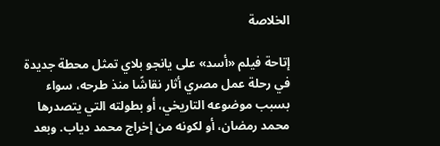الخلاصة

إتاحة فيلم «أسد» على يانجو بلاي تمثل محطة جديدة في رحلة عمل مصري أثار نقاشًا منذ طرحه، سواء بسبب موضوعه التاريخي، أو بطولته التي يتصدرها محمد رمضان، أو لكونه من إخراج محمد دياب. وبعد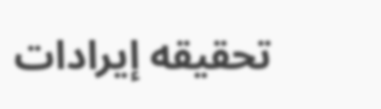تحقيقه إيرادات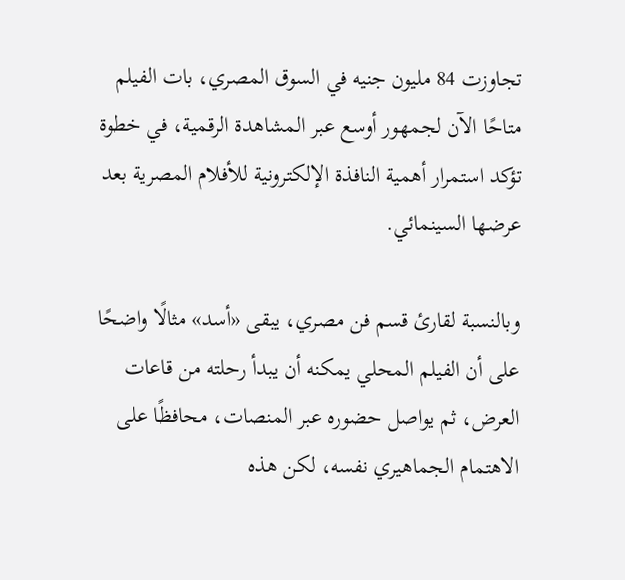تجاوزت 84 مليون جنيه في السوق المصري، بات الفيلم متاحًا الآن لجمهور أوسع عبر المشاهدة الرقمية، في خطوة تؤكد استمرار أهمية النافذة الإلكترونية للأفلام المصرية بعد عرضها السينمائي.

وبالنسبة لقارئ قسم فن مصري، يبقى «أسد» مثالًا واضحًا على أن الفيلم المحلي يمكنه أن يبدأ رحلته من قاعات العرض، ثم يواصل حضوره عبر المنصات، محافظًا على الاهتمام الجماهيري نفسه، لكن هذه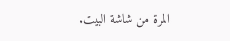المرة من شاشة البيت.